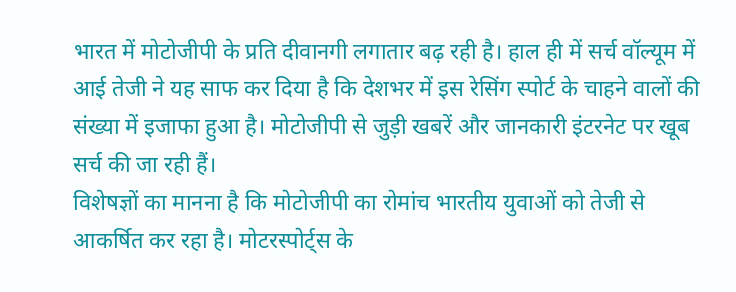भारत में मोटोजीपी के प्रति दीवानगी लगातार बढ़ रही है। हाल ही में सर्च वॉल्यूम में आई तेजी ने यह साफ कर दिया है कि देशभर में इस रेसिंग स्पोर्ट के चाहने वालों की संख्या में इजाफा हुआ है। मोटोजीपी से जुड़ी खबरें और जानकारी इंटरनेट पर खूब सर्च की जा रही हैं।
विशेषज्ञों का मानना है कि मोटोजीपी का रोमांच भारतीय युवाओं को तेजी से आकर्षित कर रहा है। मोटरस्पोर्ट्स के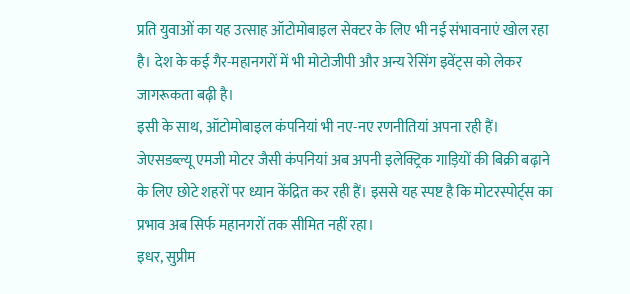प्रति युवाओं का यह उत्साह ऑटोमोबाइल सेक्टर के लिए भी नई संभावनाएं खोल रहा है। देश के कई गैर-महानगरों में भी मोटोजीपी और अन्य रेसिंग इवेंट्स को लेकर जागरूकता बढ़ी है।
इसी के साथ, ऑटोमोबाइल कंपनियां भी नए-नए रणनीतियां अपना रही हैं। जेएसडब्ल्यू एमजी मोटर जैसी कंपनियां अब अपनी इलेक्ट्रिक गाड़ियों की बिक्री बढ़ाने के लिए छोटे शहरों पर ध्यान केंद्रित कर रही हैं। इससे यह स्पष्ट है कि मोटरस्पोर्ट्स का प्रभाव अब सिर्फ महानगरों तक सीमित नहीं रहा।
इधर, सुप्रीम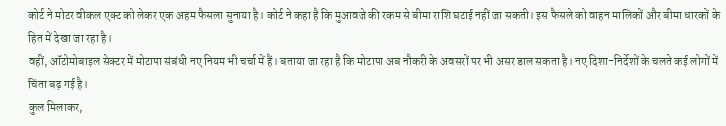कोर्ट ने मोटर वीकल एक्ट को लेकर एक अहम फैसला सुनाया है। कोर्ट ने कहा है कि मुआवजे की रकम से बीमा राशि घटाई नहीं जा सकती। इस फैसले को वाहन मालिकों और बीमा धारकों के हित में देखा जा रहा है।
वहीं, ऑटोमोबाइल सेक्टर में मोटापा संबंधी नए नियम भी चर्चा में हैं। बताया जा रहा है कि मोटापा अब नौकरी के अवसरों पर भी असर डाल सकता है। नए दिशा-निर्देशों के चलते कई लोगों में चिंता बढ़ गई है।
कुल मिलाकर,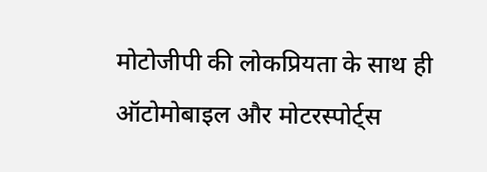मोटोजीपी की लोकप्रियता के साथ ही ऑटोमोबाइल और मोटरस्पोर्ट्स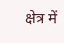क्षेत्र में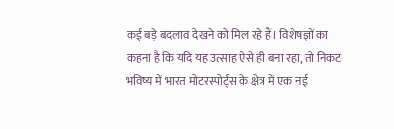कई बड़े बदलाव देखने को मिल रहे हैं। विशेषज्ञों का कहना है कि यदि यह उत्साह ऐसे ही बना रहा, तो निकट भविष्य में भारत मोटरस्पोर्ट्स के क्षेत्र में एक नई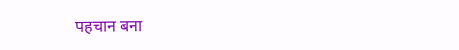पहचान बना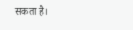सकता है।